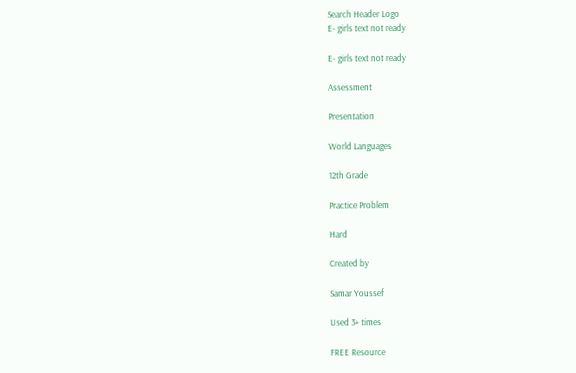Search Header Logo
E- girls text not ready

E- girls text not ready

Assessment

Presentation

World Languages

12th Grade

Practice Problem

Hard

Created by

Samar Youssef

Used 3+ times

FREE Resource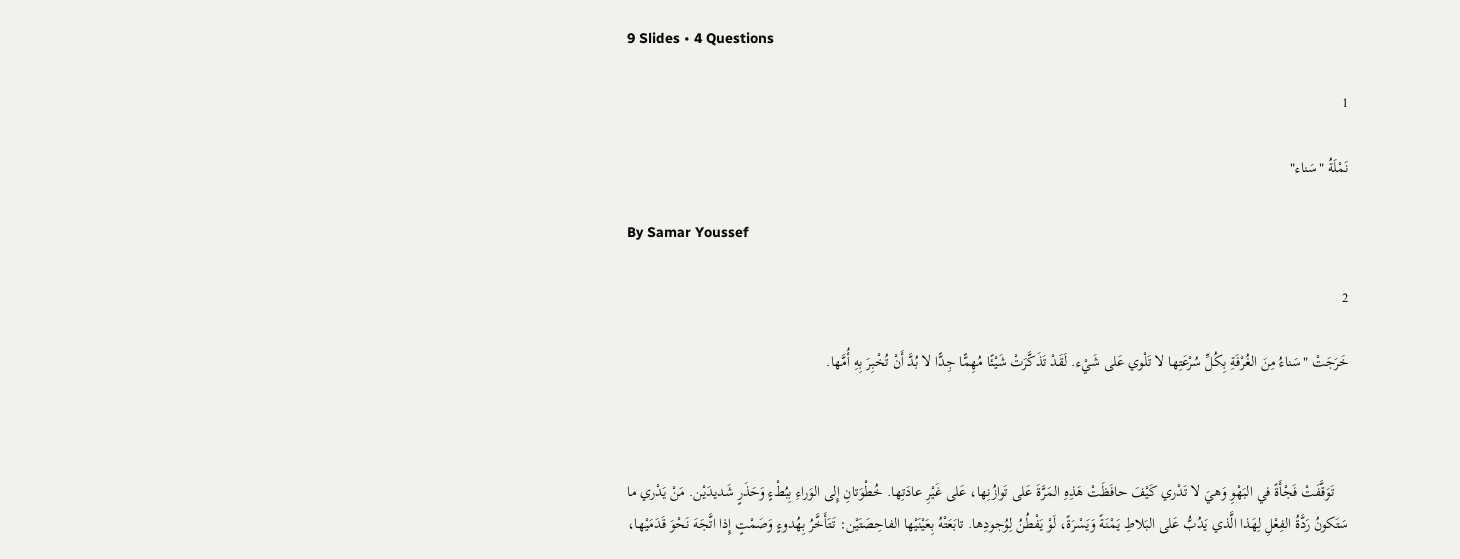9 Slides • 4 Questions

1

نَمْلَةُ "سَناء"

By Samar Youssef

2

خَرَجَتْ "سَناءُ مِنَ الغُرْفَةِ بِكُلِّ سُرْعَتِها لا تَلْوي عَلى شَيْء. لَقَدْ تَذَكَّرَتْ شَيْئًا مُهِمًّا جِدًّا لا بُدَّ أَنْ تُخْبِرَ بِهِ أُمَّها.



    تَوَقَّفَتْ فَجْأَةً في البَهْوِ وَهيَ لا تَدْري كَيْفَ حافَظَتْ هَذِهِ المَرَّةَ عَلى تَوازُنِها، عَلى غَيْرِ عادَتِها. خُطْوَتانِ إِلى الوَراءِ بِبُطْءٍ وَحَذَرٍ شَديدَيْن. مَنْ يَدْري ما سَتَكونُ رَدَّةُ الفِعْلِ لِهَذا الَّذي يَدُبُّ عَلى البَلاطِ يَمْنَةً وَيَسْرَةً، لَوْ يَفْطُنُ لِوُجودِها. تابَعَتْهُ بِعَيْنَيْها الفاحِصَتَيْن: تَتَأَخَّرُ بِهُدوءٍ وَصَمْتٍ إِذا اتَّجَهَ نَحْوَ قَدَمَيْها،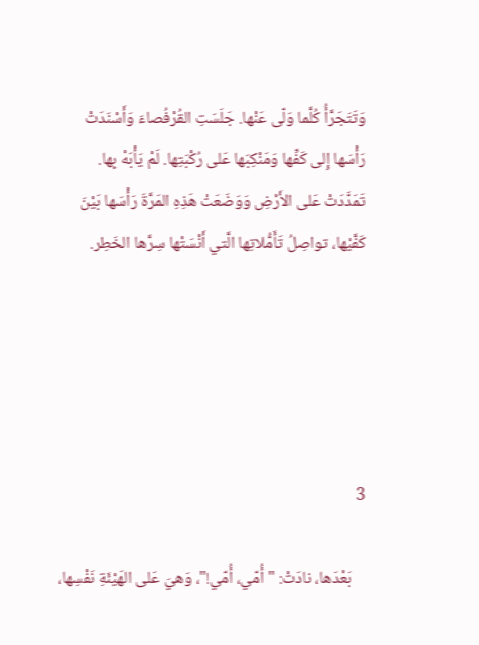وَتَتَجَرَّأُ كُلَّما وَلّى عَنْها. جَلَسَتِ القُرْفُصاءَ وَأَسْنَدَتْ رَأْسَها إِلى كَفِّها وَمَنْكِبَها عَلى رُكْبَتِها. لَمْ يَأْبَهْ بِها. تَمَدَّدَتْ عَلى الأَرْضِ وَوَضَعَتْ هَذِهِ المَرَّةَ رَأْسَها بَيْنَ كَفَّيْها، تواصِلُ تَأَمُّلاتِها الَّتي أَنْسَتْها سِرَّها الخَطِر.





3

    بَعْدَها، نادَتْ: "أُمّي، أُمّي!"، وَهيَ عَلى الهَيْئَةِ نَفْسِها،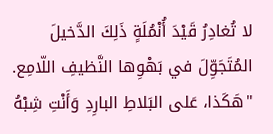لا تُغادِرُ قَيْدَ أُنْمُلَةٍ ذَلِكَ الدَّخيلَ المُتَجَوِّلَ في بَهْوِها النَّظيفِ اللّامِع. "هَكَذا، عَلى البَلاطِ البارِدِ وَأَنْتِ شِبْهُ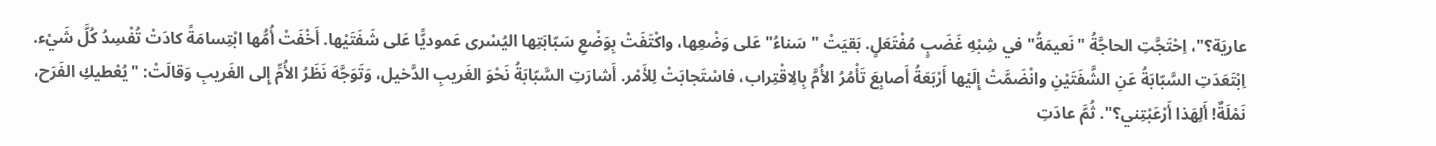عاريَة؟"، اِحْتَجَّتِ الحاجَّةُ "نَعيمَةُ" في شِبْهِ غَضَبٍ مُفْتَعَلٍ. بَقيَتْ "سَناءُ" عَلى وَضْعِها، واكْتَفَتْ بِوَضْعِ سَبّابَتِها اليُسْرى عَموديًّا عَلى شَفَتَيْها. أَخْفَتْ أُمُّها ابْتِسامَةً كادَتْ تُفْسِدُ كُلَّ شَيْء. اِبْتَعَدَتِ السَّبّابَةُ عَنِ الشَّفَتَيْنِ وانْضَمَّتْ إِلَيْها أَرْبَعَةُ أَصابِعَ تَأْمُرُ الأُمَّ بِالِاقْتِراب، فاسْتَجابَتْ لِلأَمْر. أَشارَتِ السَّبّابَةُ نَحْوَ الغَريبِ الدَّخيل، وَتَوَجَّهَ نَظَرُ الأُمِّ إِلى الغَريبِ وَقالَتْ: "يُعْطيكِ الفَرَح، نَمْلَةٌ! أَلِهَذا أَرْعَبْتِني؟". ثُمَّ عادَتِ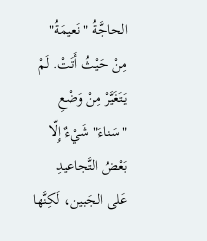الحاجَّةُ "نَعيمَةُ" مِنْ حَيْثُ أَتَتْ. لَمْ يَتَغَيَّرْ مِنْ وَضْعِ "سَناءَ" شَيْءٌ إِلّا بَعْضُ التَّجاعيدِ عَلى الجَبين، لَكِنَّها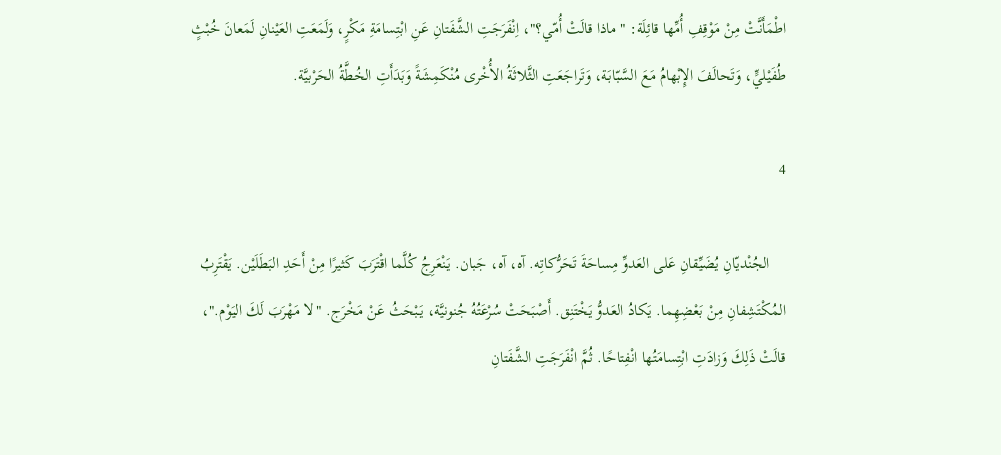اطْمَأَنَّتْ مِنْ مَوْقِفِ أُمِّها قائِلَة: "ماذا قالَتْ أُمّي؟"، اِنْفَرَجَتِ الشَّفَتانِ عَنِ ابْتِسامَةِ مَكْرٍ، وَلَمَعَتِ العَيْنانِ لَمَعانَ خُبْثٍ طُفَيْليٍّ، وَتَحالَفَ الإِبْهامُ مَعَ السَّبّابَة، وَتَراجَعَتِ الثَّلاثَةُ الأُخْرى مُنْكَمِشَةً وَبَدَأَتِ الخُطَّةُ الحَرْبيَّة.

4

    الجُنْديّانِ يُضَيِّقانِ عَلى العَدوِّ مِساحَةَ تَحَرُّكاتِه. آه، آه، جَبان. يَنْعَرِجُ كُلَّما اقْتَرَبَ كَثيرًا مِنْ أَحَدِ البَطَلَيْن. يَقْتَرِبُ المُكْتَشِفانِ مِنْ بَعْضِهِما. يَكادُ العَدوُّ يَخْتَنِق. أَصْبَحَتْ سُرْعَتُهُ جُنونيَّة، يَبْحَثُ عَنْ مَخْرَج. "لا مَهْرَبَ لَكَ اليَوْم."، قالَتْ ذَلِكَ وَزادَتِ ابْتِسامَتُها انْفِتاحًا. ثُمَّ انْفَرَجَتِ الشَّفَتانِ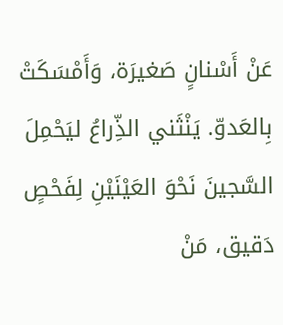عَنْ أَسْنانٍ صَغيرَة، وَأَمْسَكَتْ بِالعَدوّ. يَنْثَني الذِّراعُ ليَحْمِلَ السَّجينَ نَحْوَ العَيْنَيْنِ لِفَحْصٍ دَقيق، مَنْ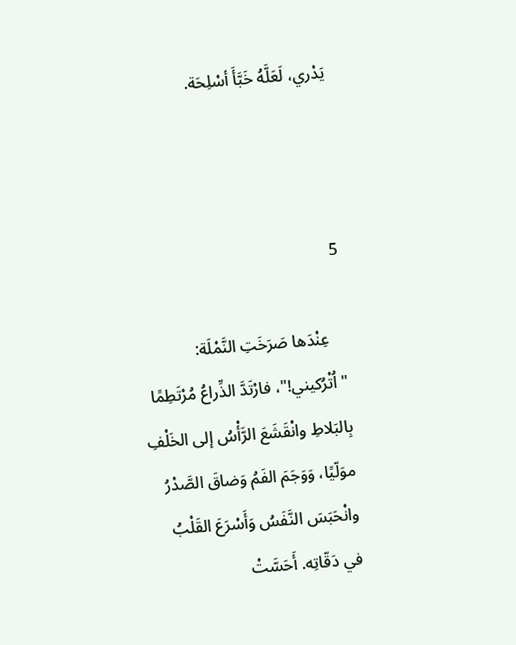يَدْري، لَعَلَّهُ خَبَّأَ أسْلِحَة.



5

    عِنْدَها صَرَخَتِ النَّمْلَة: "اُتْرُكيني!"، فارْتَدَّ الذِّراعُ مُرْتَطِمًا بِالبَلاطِ وانْقَشَعَ الرَّأْسُ إلى الخَلْفِ موَلّيًا، وَوَجَمَ الفَمُ وَضاقَ الصَّدْرُ وانْحَبَسَ النَّفَسُ وَأَسْرَعَ القَلْبُ في دَقّاتِه. أَحَسَّتْ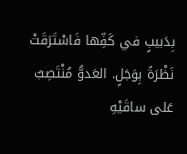بِدَبيبٍ في كَفِّها فَاسْتَرَقَتْ نَظْرَةً بِوَجَلٍ. العَدوُّ مُنْتَصِبٌ عَلى ساقَيْهِ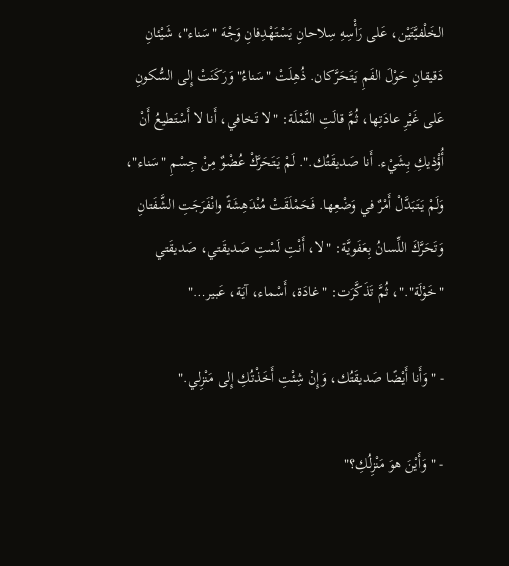الخَلْفيَّتَيْن، عَلى رَأْسِهِ سِلاحانِ يَسْتَهْدِفانِ وَجْهَ "سَناء"، شَيْئانِ دَقيقانِ حَوْلَ الفَمِ يَتَحَرَّكان. ذُهِلَتْ "سَناءُ" وَرَكَنَتْ إِلى السُّكونِ عَلى غَيْرِ عادَتِها، ثُمَّ قالَتِ النَّمْلَة: "لا تَخافي، أَنا لا أَسْتَطيعُ أَنْ أُؤْذيكِ بِشَيْء. أَنا صَديقَتُك.". لَمْ يَتَحَرَّكْ عُضْوٌ مِنْ جِسْمِ "سَناء"، وَلَمْ يَتَبَدَّلْ أَمْرٌ في وَضْعِها. فَحَمْلَقَتْ مُنْدَهِشَةً وانْفَرَجَتِ الشَّفَتانِ وَتَحَرَّكَ اللِّسانُ بِعَفَويَّة: "لا، أَنْتِ لَسْتِ صَديقَتي، صَديقَتي "خَوْلَة"."، ثُمَّ تَذَكَّرَت: "غادَة، أَسْماء، آيَة، عَبير…"

- "وَأَنا أَيْضًا صَديقَتُك، وَإِنْ شِئْتِ أَخَذْتُكِ إِلى مَنْزِلي."

- "وَأَيْنَ هوَ مَنْزِلُكِ؟"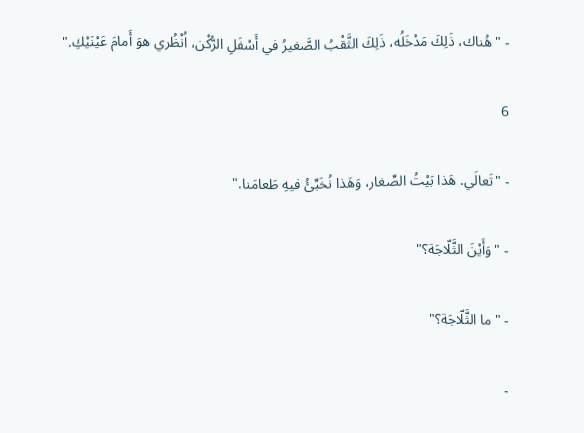- "هُناك، ذَلِكَ مَدْخَلُه، ذَلِكَ الثَّقْبُ الصَّغيرُ في أَسْفَلِ الرُّكْن، اُنْظُري هوَ أَمامَ عَيْنَيْكِ."

6

- "تَعالَي. هَذا بَيْتُ الصِّغار، وَهَذا نُخَبِّئُ فيهِ طَعامَنا."

- "وَأَيْنَ الثَّلّاجَة؟"

- "ما الثَّلّاجَة؟"

-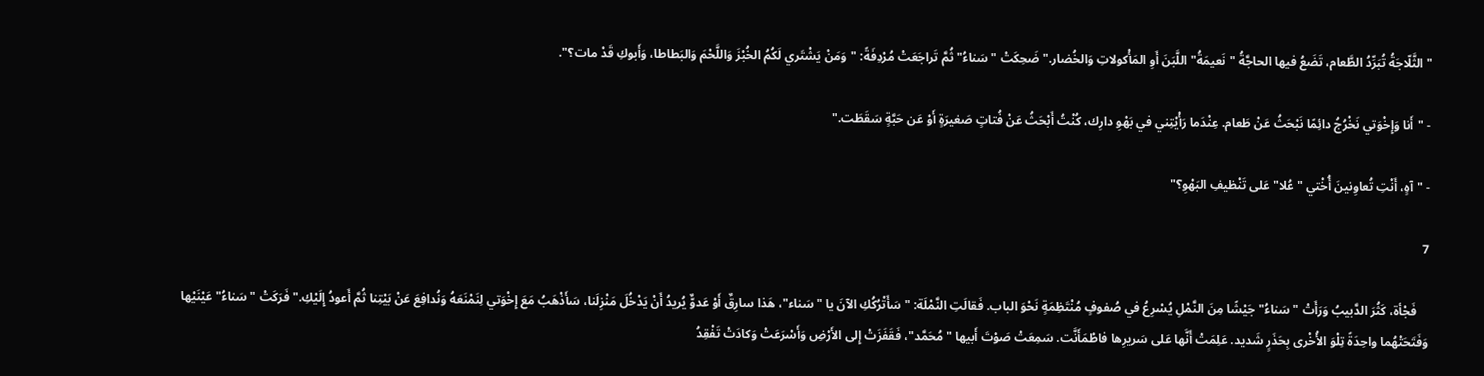"الثَّلّاجَةُ تُبَرِّدُ الطَّعام، تَضَعُ فيها الحاجَّةُ "نَعيمَةُ" اللَّبَنَ أَوِ المَأْكولاتِ وَالخُضار." ضَحِكَتْ "سَناءُ" ثُمَّ تَراجَعَتْ مُرْدِفَةً: "وَمَنْ يَشْتَري لَكُمُ الخُبْزَ وَاللَّحْمَ وَالبَطاطا، وَأَبوكِ قَدْ مات؟".

- "أَنا وَإِخْوَتي نَخْرُجُ دائِمًا نَبْحَثُ عَنْ طَعام. عِنْدَما رَأْيْتِني في بَهْوِ دارِك، كُنْتُ أَبْحَثُ عَنْ فُتاتٍ صَغيرَةٍ أَوْ عَن حَبَّةٍ سَقَطَت."

- "آهٍ، أَنْتِ تُعاوِنينَ أُخْتي "عُلا" عَلى تَنْظيفِ البَهْوِ؟"

7

    فَجْأة، كَثُرَ الدَّبيبُ وَرَأَتْ "سَناءُ" جَيْشًا مِنَ النَّمْلِ يُسْرِعُ في صُفوفٍ مُنْتَظِمَةٍ نَحْوَ الباب. فَقالَتِ النَّمْلَة: "سَأَتْرُكُكِ الآنَ يا "سَناء"، هَذا سارِقٌ أَوْ عَدوٌّ يُريدُ أَنْ يَدْخُلَ مَنْزِلَنا، سَأَذْهَبُ مَعَ إِخْوَتي لِنَمْنَعَهُ وَنُدافِعَ عَنْ بَيْتِنا ثُمَّ أَعودُ إِلَيْكِ." فَرَكَتْ "سَناءُ" عَيْنَيْها وَفَتَحَتْهُما واحِدَةً تِلْوَ الأُخْرى بِحَذَرٍ شَديد. عَلِمَتْ أَنَّها عَلى سَريرِها فاطْمَأَنَّت. سَمِعَتْ صَوْتَ أَبيها "مُحَمَّد"، فَقَفَزَتْ إِلى الأَرْضِ وَأَسْرَعَتْ وَكادَتْ تَفْقِدُ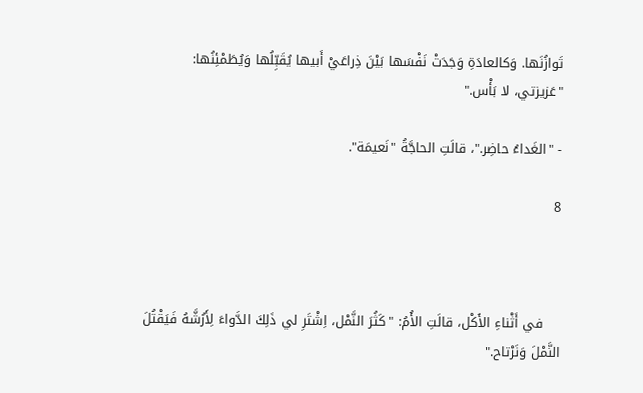تَوازُنَها. وَكالعادَةِ وَجَدَتْ نَفْسَها بَيْنَ ذِراعَيْ أَبيها يُقَبِّلُها وَيُطَمْئِنُها: "عَزيزتي، لا بَأْس."

- "الغَداءُ حاضِر."، قالَتِ الحاجَّةُ "نَعيمَة".

8



    في أَثْناءِ الأَكْل، قالَتِ الأُمُ: "كَثُرَ النَّمْل، اِشْتَرِ لي ذَلِكَ الدَّواءَ لِأَرُشَّهُ فَيَقْتُلَ النَّمْلَ وَنَرْتاح."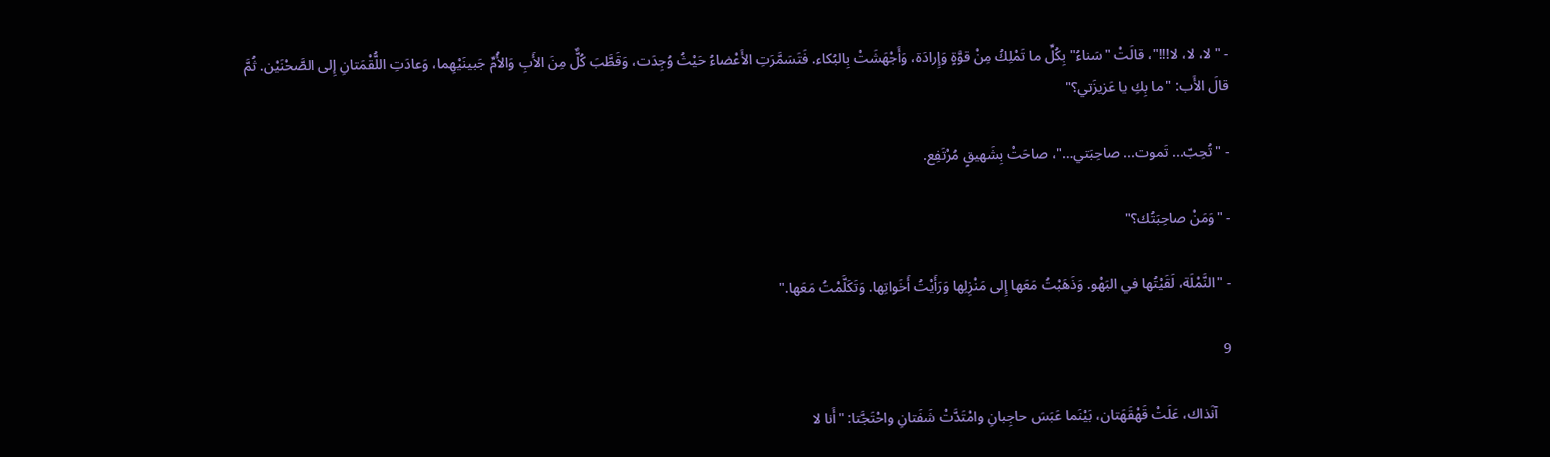- "لا، لا، لا!!!"، قالَتْ "سَناءُ" بِكُلِّ ما تَمْلِكُ مِنْ قوَّةٍ وَإِرادَة، وَأَجْهَشَتْ بِالبُكاء. فَتَسَمَّرَتِ الأَعْضاءُ حَيْثُ وُجِدَت، وَقَطَّبَ كُلٌّ مِنَ الأَبِ وَالأُمِّ جَبينَيْهِما، وَعادَتِ اللُّقْمَتانِ إِلى الصَّحْنَيْن. ثُمَّ قالَ الأَب: "ما بِكِ يا عَزيزَتي؟"

- "تُحِبّ... تَموت... صاحِبَتي…"، صاحَتْ بِشَهيقٍ مُرْتَفِع.

- "وَمَنْ صاحِبَتُك؟"

- "النَّمْلَة، لَقَيْتُها في البَهْو. وَذَهَبْتُ مَعَها إِلى مَنْزِلِها وَرَأَيْتُ أَخَواتِها. وَتَكَلَّمْتُ مَعَها."

9

    آنَذاك، عَلَتْ قَهْقَهَتان، بَيْنَما عَبَسَ حاجِبانِ وامْتَدَّتْ شَفَتانِ واحْتَجَّتا: "أَنا لا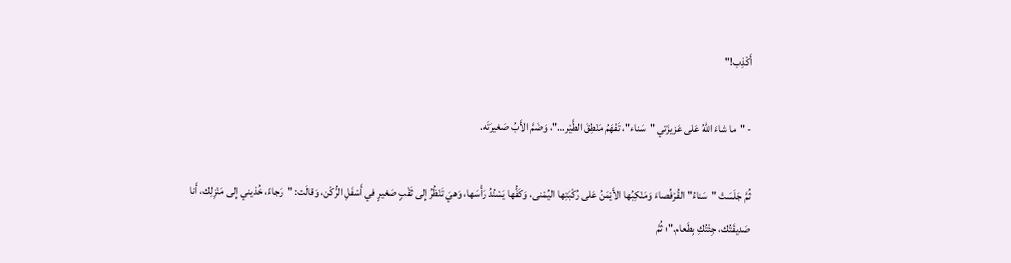أَكْذِب!"

- "ما شاءَ اللهُ عَلى عَزيزَتي "سَناء"، تَفْهَمُ مَنْطِقَ الطَّيْر…"، وَضَمَّ الأَبُ صَغيرَتَه.

ثُمَّ جَلَسَتْ "سَناءُ" القُرْفُصاءَ وَمَنْكِبُها الأَيْمَنُ عَلى رُكْبَتِها اليُمْنى، وَكَفُّها يَسْنُدُ رَأْسَها، وَهيَ تَنْظُرُ إِلى ثَقْبٍ صَغيرٍ في أَسْفَلِ الرُّكْن، وَقالَت: "رَجاءً، خُذيني إِلى مَنْزِلِك، أَنا صَديقَتُك، جِئْتُكِ بِطَعام."؛ ثُمَّ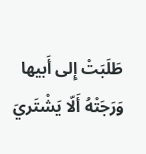طَلَبَتْ إِلى أَبيها وَرَجَتْهُ أَلّا يَشْتَريَ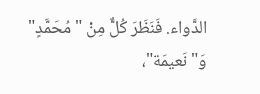الدَّواء. فَنَظَرَ كُلٌّ مِنْ "مُحَمَّدٍ" وَ"نَعيمَة"،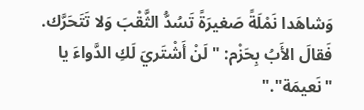وَشاهَدا نَمْلَةً صَغيرَةً تَسُدُّ الثَّقْبَ وَلا تَتَحَرَّك. فَقالَ الأَبُ بِحَزْم: "لَنْ أَشْتَريَ لَكِ الدَّواءَ يا "نَعيمَة"."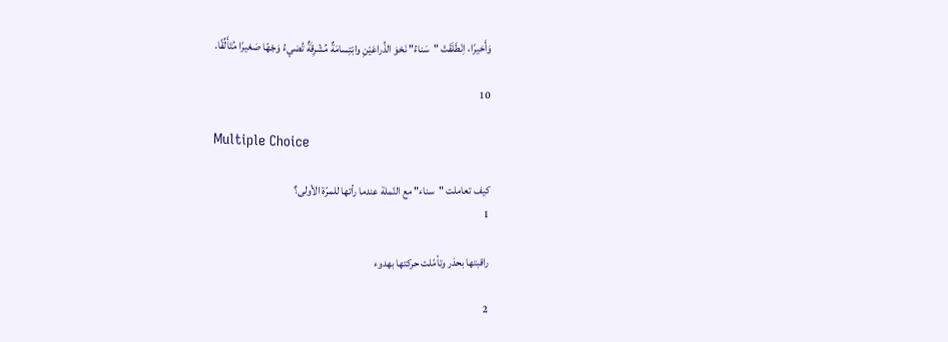وَأَخيرًا، اِنْطَلَقَتْ "سَناءُ" نَحْوَ الذِّراعَيْنِ وابْتِسامَةٌ مُشْرِقَةٌ تُضيءُ وَجْهًا صَغيرًا مُتَأَلِّقًا.

10

Multiple Choice

كيف تعاملت "سناء" مع النّملة عندما رأتها للمرّة الأولى؟
1

راقبتها بحذر وتأمّلت حركتها بهدوء

2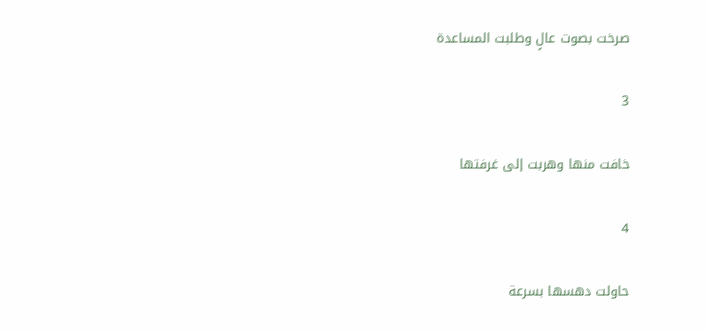صرخت بصوت عالٍ وطلبت المساعدة

3

خافت منها وهربت إلى غرفتها

4

حاولت دهسها بسرعة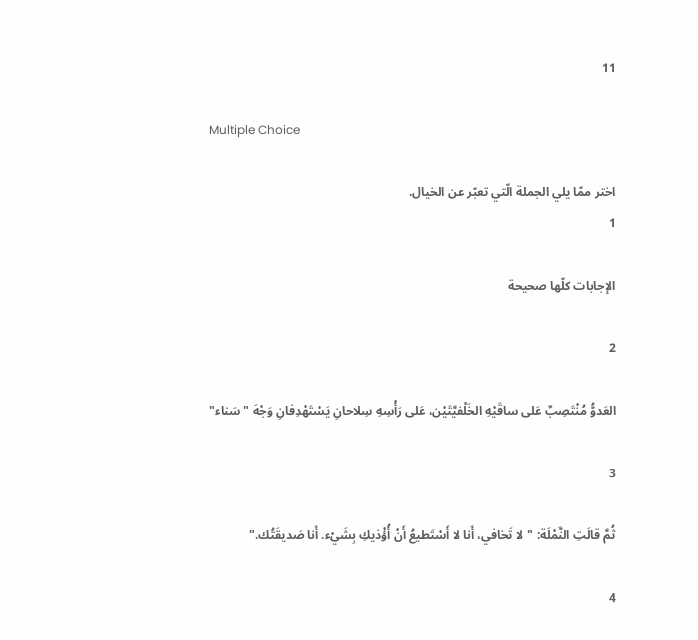11

Multiple Choice

اختر ممّا يلي الجملة الّتي تعبّر عن الخيال.
1

الإجابات كلّها صحيحة

2

العَدوُّ مُنْتَصِبٌ عَلى ساقَيْهِ الخَلْفيَّتَيْن، عَلى رَأْسِهِ سِلاحانِ يَسْتَهْدِفانِ وَجْهَ "سَناء"

3

ثُمَّ قالَتِ النَّمْلَة: "لا تَخافي، أَنا لا أَسْتَطيعُ أَنْ أُؤْذيكِ بِشَيْء. أَنا صَديقَتُك."

4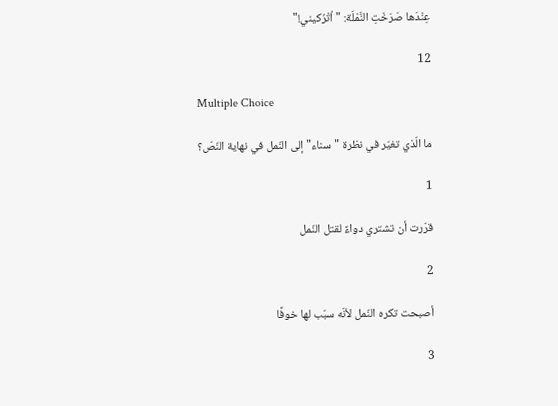عِنْدَها صَرَخَتِ النَّمْلَة: "اُتْرُكيني!"

12

Multiple Choice

ما الّذي تغيّر في نظرة "سناء" إلى النّمل في نهاية النّصّ؟

1

قرّرت أن تشتري دواءً لقتل النّمل

2

أصبحت تكره النّمل لأنّه سبّب لها خوفًا

3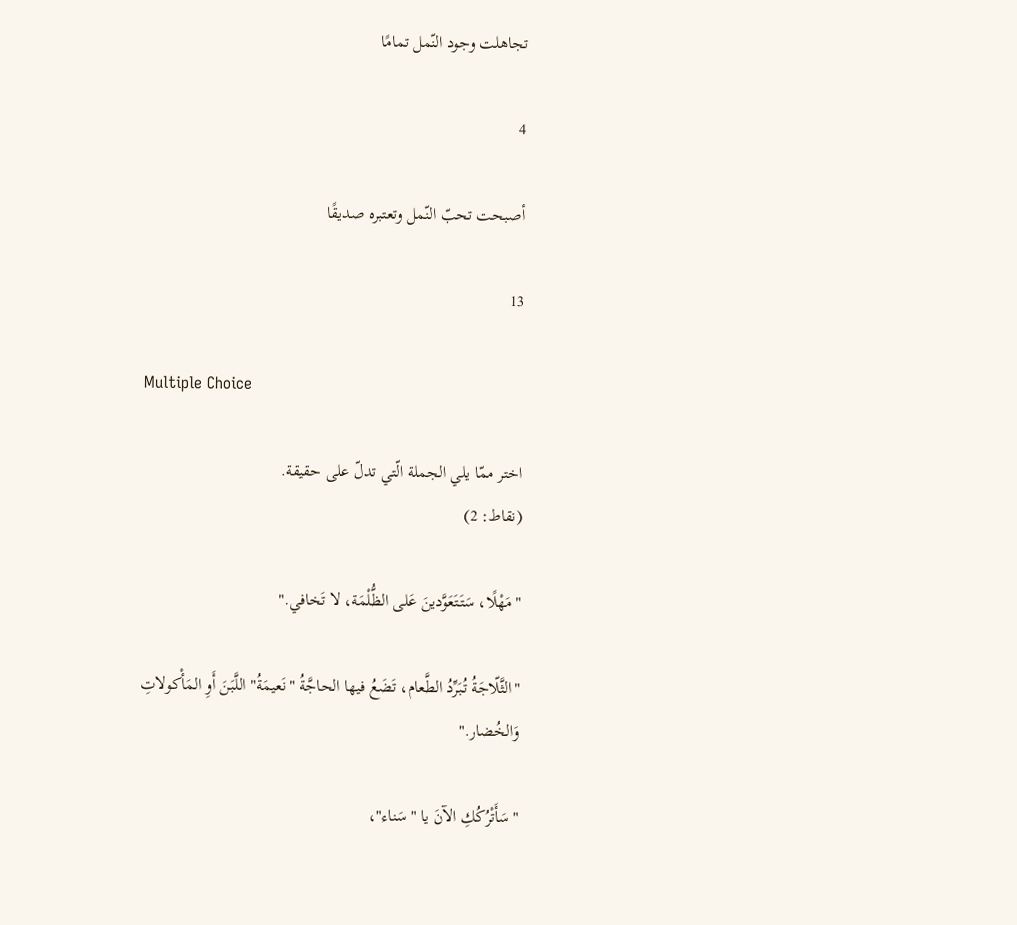تجاهلت وجود النّمل تمامًا

4

أصبحت تحبّ النّمل وتعتبره صديقًا

13

Multiple Choice

اختر ممّا يلي الجملة الّتي تدلّ على حقيقة.
(نقاط: 2)

"مَهْلًا، سَتَتَعَوَّدينَ عَلى الظُّلْمَة، لا تَخافي."

"الثَّلّاجَةُ تُبَرِّدُ الطَّعام، تَضَعُ فيها الحاجَّةُ "نَعيمَةُ" اللَّبَنَ أَوِ المَأْكولاتِ وَالخُضار."

"سَأَتْرُكُكِ الآنَ يا "سَناء"،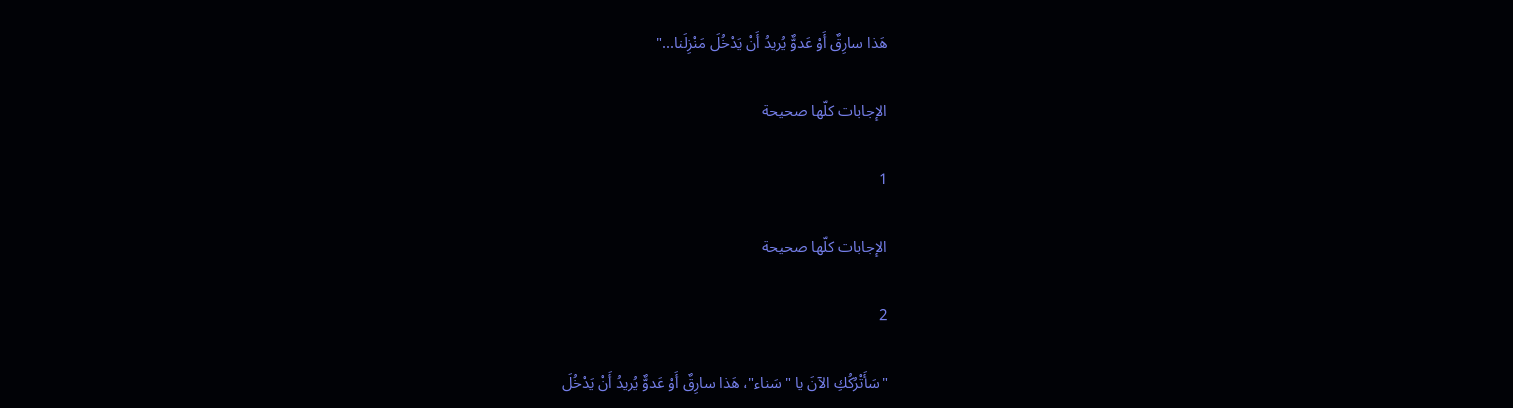هَذا سارِقٌ أَوْ عَدوٌّ يُريدُ أَنْ يَدْخُلَ مَنْزِلَنا..."

الإجابات كلّها صحيحة

1

الإجابات كلّها صحيحة

2

"سَأَتْرُكُكِ الآنَ يا "سَناء"، هَذا سارِقٌ أَوْ عَدوٌّ يُريدُ أَنْ يَدْخُلَ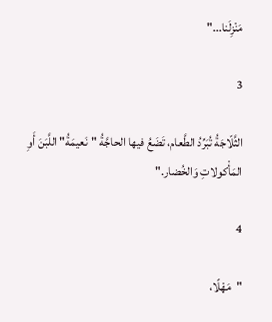مَنْزِلَنا..."

3

الثَّلّاجَةُ تُبَرِّدُ الطَّعام، تَضَعُ فيها الحاجَّةُ "نَعيمَةُ" اللَّبَنَ أَوِ المَأْكولاتِ وَالخُضار."

4

"مَهْلًا،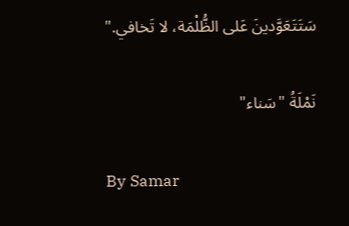سَتَتَعَوَّدينَ عَلى الظُّلْمَة، لا تَخافي."

نَمْلَةُ "سَناء"

By Samar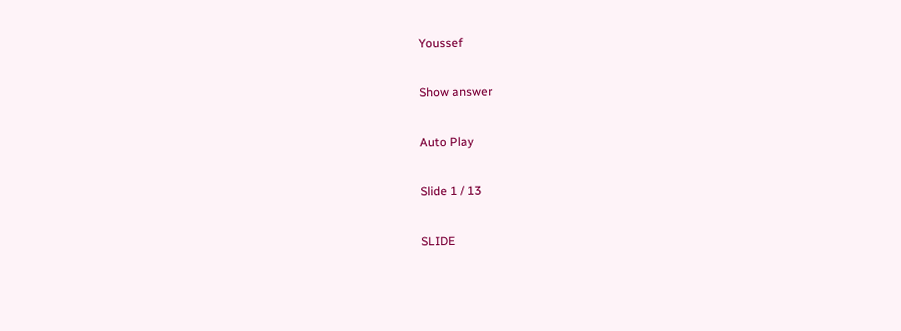Youssef

Show answer

Auto Play

Slide 1 / 13

SLIDE